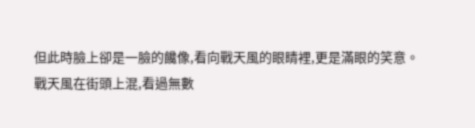但此時臉上卻是一臉的饞像,看向戰天風的眼睛裡,更是滿眼的笑意。
戰天風在街頭上混,看過無數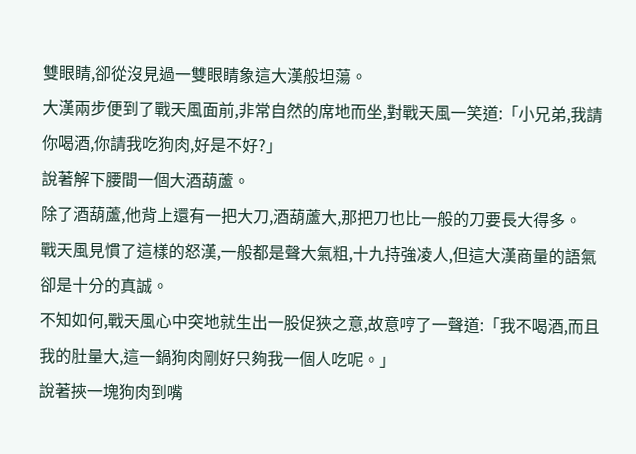雙眼睛,卻從沒見過一雙眼睛象這大漢般坦蕩。
大漢兩步便到了戰天風面前,非常自然的席地而坐,對戰天風一笑道:「小兄弟,我請你喝酒,你請我吃狗肉,好是不好?」
說著解下腰間一個大酒葫蘆。
除了酒葫蘆,他背上還有一把大刀,酒葫蘆大,那把刀也比一般的刀要長大得多。
戰天風見慣了這樣的怒漢,一般都是聲大氣粗,十九持強凌人,但這大漢商量的語氣卻是十分的真誠。
不知如何,戰天風心中突地就生出一股促狹之意,故意哼了一聲道:「我不喝酒,而且我的肚量大,這一鍋狗肉剛好只夠我一個人吃呢。」
說著挾一塊狗肉到嘴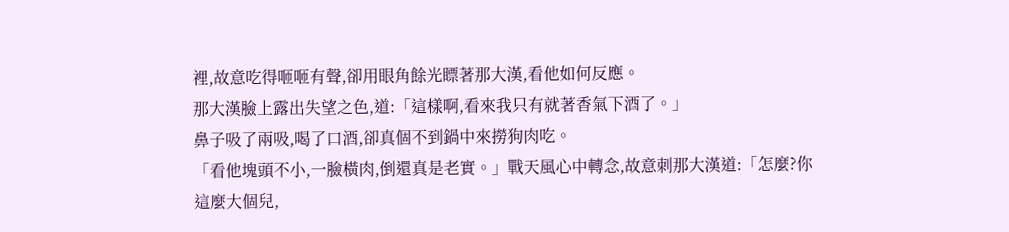裡,故意吃得咂咂有聲,卻用眼角餘光瞟著那大漢,看他如何反應。
那大漢臉上露出失望之色,道:「這樣啊,看來我只有就著香氣下酒了。」
鼻子吸了兩吸,喝了口酒,卻真個不到鍋中來撈狗肉吃。
「看他塊頭不小,一臉橫肉,倒還真是老實。」戰天風心中轉念,故意刺那大漢道:「怎麼?你這麼大個兒,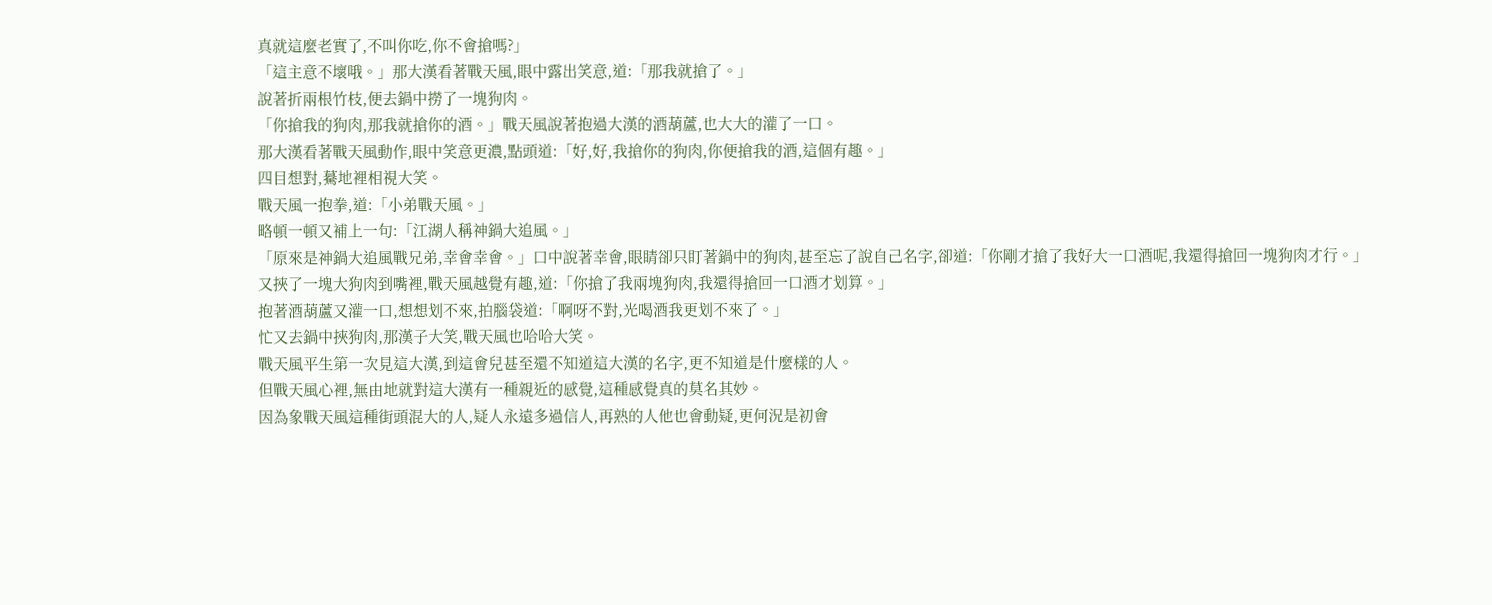真就這麼老實了,不叫你吃,你不會搶嗎?」
「這主意不壞哦。」那大漢看著戰天風,眼中露出笑意,道:「那我就搶了。」
說著折兩根竹枝,便去鍋中撈了一塊狗肉。
「你搶我的狗肉,那我就搶你的酒。」戰天風說著抱過大漢的酒葫蘆,也大大的灌了一口。
那大漢看著戰天風動作,眼中笑意更濃,點頭道:「好,好,我搶你的狗肉,你便搶我的酒,這個有趣。」
四目想對,驀地裡相視大笑。
戰天風一抱拳,道:「小弟戰天風。」
略頓一頓又補上一句:「江湖人稱神鍋大追風。」
「原來是神鍋大追風戰兄弟,幸會幸會。」口中說著幸會,眼睛卻只盯著鍋中的狗肉,甚至忘了說自己名字,卻道:「你剛才搶了我好大一口酒呢,我還得搶回一塊狗肉才行。」
又挾了一塊大狗肉到嘴裡,戰天風越覺有趣,道:「你搶了我兩塊狗肉,我還得搶回一口酒才划算。」
抱著酒葫蘆又灌一口,想想划不來,拍腦袋道:「啊呀不對,光喝酒我更划不來了。」
忙又去鍋中挾狗肉,那漢子大笑,戰天風也哈哈大笑。
戰天風平生第一次見這大漢,到這會兒甚至還不知道這大漢的名字,更不知道是什麼樣的人。
但戰天風心裡,無由地就對這大漢有一種親近的感覺,這種感覺真的莫名其妙。
因為象戰天風這種街頭混大的人,疑人永遠多過信人,再熟的人他也會動疑,更何況是初會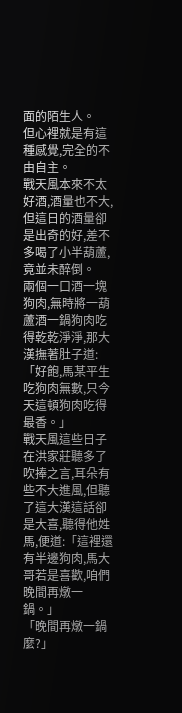面的陌生人。
但心裡就是有這種感覺,完全的不由自主。
戰天風本來不太好酒,酒量也不大,但這日的酒量卻是出奇的好,差不多喝了小半葫蘆,竟並未醉倒。
兩個一口酒一塊狗肉,無時將一葫蘆酒一鍋狗肉吃得乾乾淨淨,那大漢撫著肚子道:「好飽,馬某平生吃狗肉無數,只今天這頓狗肉吃得最香。」
戰天風這些日子在洪家莊聽多了吹捧之言,耳朵有些不大進風,但聽了這大漢這話卻是大喜,聽得他姓馬,便道:「這裡還有半邊狗肉,馬大哥若是喜歡,咱們晚間再燉一鍋。」
「晚間再燉一鍋麼?」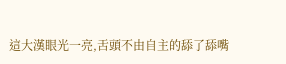這大漢眼光一亮,舌頭不由自主的舔了舔嘴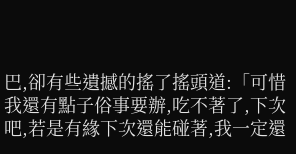巴,卻有些遺撼的搖了搖頭道:「可惜我還有點子俗事要辦,吃不著了,下次吧,若是有緣下次還能碰著,我一定還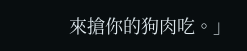來搶你的狗肉吃。」